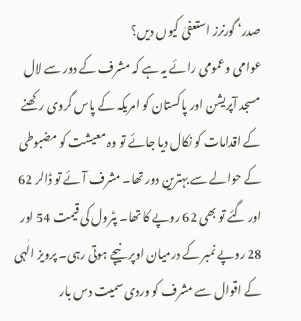صدر‘ گورنرز استعفیٰ کیوں دیں؟
عوامی وعمومی رائے یہ ہے کہ مشرف کے دور سے لال مسجد آپریشن اور پاکستان کو امریکہ کے پاس گروی رکھنے کے اقدامات کو نکال دیا جائے تو وہ معیشت کو مضبوطی کے حوالے سے بہترین دور تھا۔ مشرف آئے تو ڈالر 62 اور گئے تو بھی 62 روپے کا تھا۔ پٹرول کی قیمت 54 اور 28 روپے نمبر کے درمیان اوپر نیچے ہوتی رہی۔ پرویز الٰہی کے اقوال سے مشرف کو وردی سمیت دس بار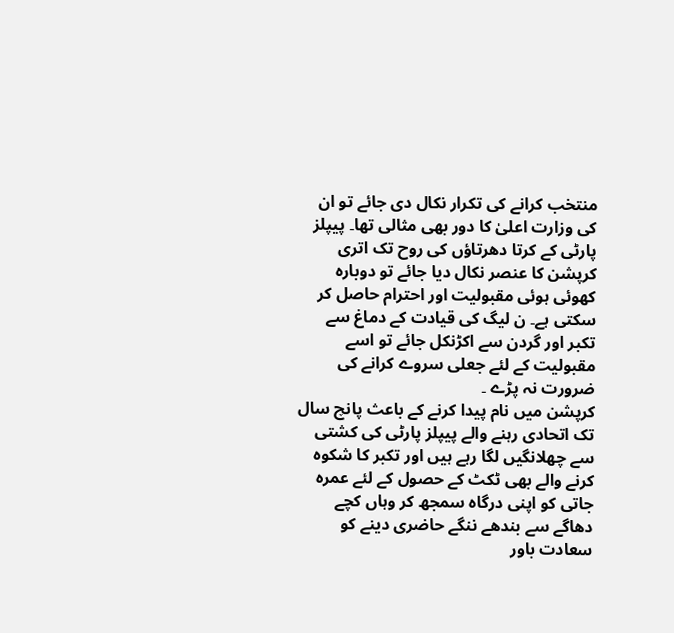منتخب کرانے کی تکرار نکال دی جائے تو ان کی وزارت اعلیٰ کا دور بھی مثالی تھا۔ پیپلز پارٹی کے کرتا دھرتاؤں کی روح تک اتری کرپشن کا عنصر نکال دیا جائے تو دوبارہ کھوئی ہوئی مقبولیت اور احترام حاصل کر سکتی ہے۔ ن لیگ کی قیادت کے دماغ سے تکبر اور گردن سے اکڑنکل جائے تو اسے مقبولیت کے لئے جعلی سروے کرانے کی ضرورت نہ پڑے ۔
کرپشن میں نام پیدا کرنے کے باعث پانچ سال تک اتحادی رہنے والے پیپلز پارٹی کی کشتی سے چھلانگیں لگا رہے ہیں اور تکبر کا شکوہ کرنے والے بھی ٹکٹ کے حصول کے لئے عمرہ جاتی کو اپنی درگاہ سمجھ کر وہاں کچے دھاگے سے بندھے ننگے حاضری دینے کو سعادت باور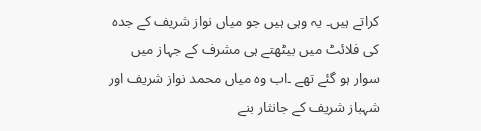کراتے ہیں۔ یہ وہی ہیں جو میاں نواز شریف کے جدہ کی فلائٹ میں بیٹھتے ہی مشرف کے جہاز میں سوار ہو گئے تھے ۔اب وہ میاں محمد نواز شریف اور شہباز شریف کے جانثار بنے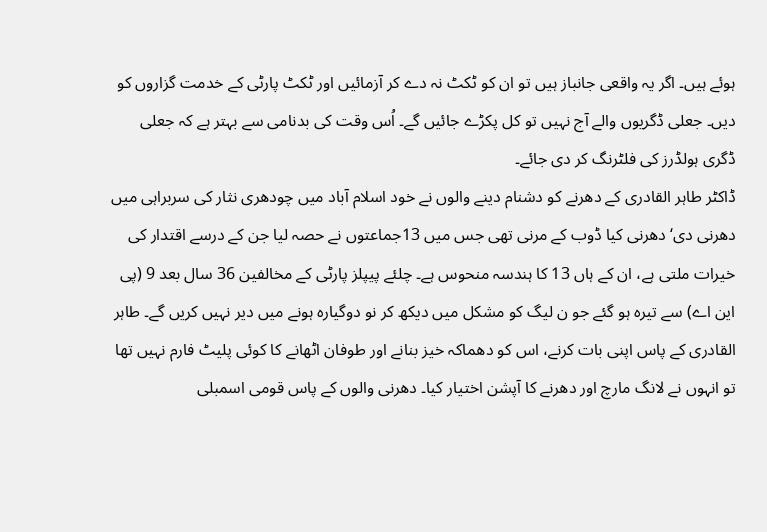ہوئے ہیں۔ اگر یہ واقعی جانباز ہیں تو ان کو ٹکٹ نہ دے کر آزمائیں اور ٹکٹ پارٹی کے خدمت گزاروں کو دیں۔ جعلی ڈگریوں والے آج نہیں تو کل پکڑے جائیں گے۔ اُس وقت کی بدنامی سے بہتر ہے کہ جعلی ڈگری ہولڈرز کی فلٹرنگ کر دی جائے۔
ڈاکٹر طاہر القادری کے دھرنے کو دشنام دینے والوں نے خود اسلام آباد میں چودھری نثار کی سربراہی میں دھرنی دی‘ دھرنی کیا ڈوب کے مرنی تھی جس میں 13جماعتوں نے حصہ لیا جن کے درسے اقتدار کی خیرات ملتی ہے، ان کے ہاں 13 کا ہندسہ منحوس ہے۔ چلئے پیپلز پارٹی کے مخالفین 36 سال بعد 9 (پی این اے) سے تیرہ ہو گئے جو ن لیگ کو مشکل میں دیکھ کر نو دوگیارہ ہونے میں دیر نہیں کریں گے۔ طاہر القادری کے پاس اپنی بات کرنے، اس کو دھماکہ خیز بنانے اور طوفان اٹھانے کا کوئی پلیٹ فارم نہیں تھا تو انہوں نے لانگ مارچ اور دھرنے کا آپشن اختیار کیا۔ دھرنی والوں کے پاس قومی اسمبلی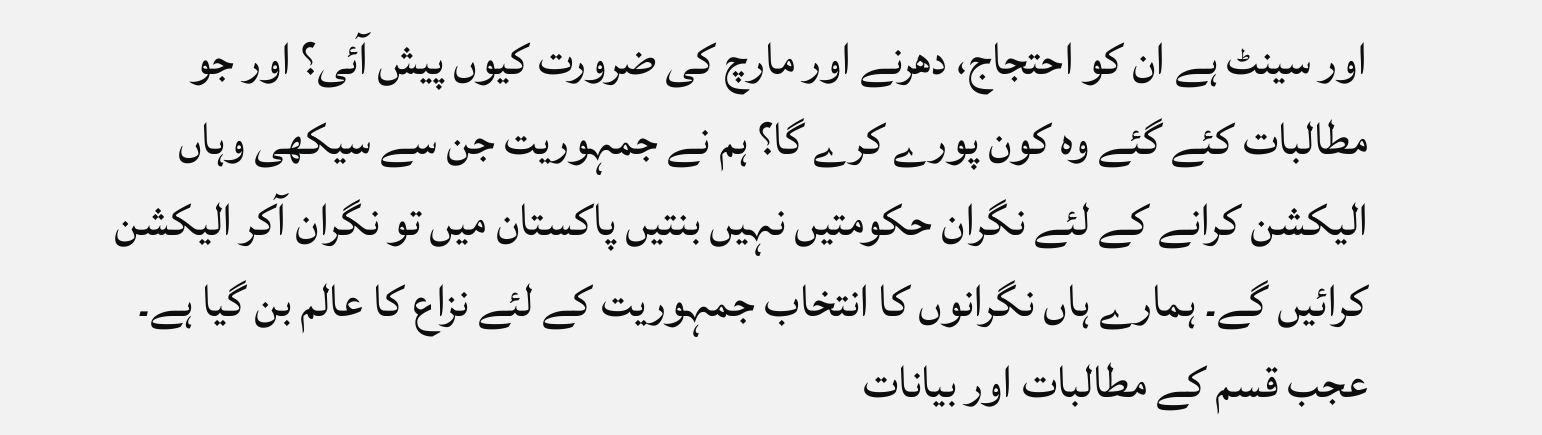اور سینٹ ہے ان کو احتجاج، دھرنے اور مارچ کی ضرورت کیوں پیش آئی؟ اور جو مطالبات کئے گئے وہ کون پورے کرے گا؟ ہم نے جمہوریت جن سے سیکھی وہاں الیکشن کرانے کے لئے نگران حکومتیں نہیں بنتیں پاکستان میں تو نگران آکر الیکشن کرائیں گے۔ ہمارے ہاں نگرانوں کا انتخاب جمہوریت کے لئے نزاع کا عالم بن گیا ہے۔ عجب قسم کے مطالبات اور بیانات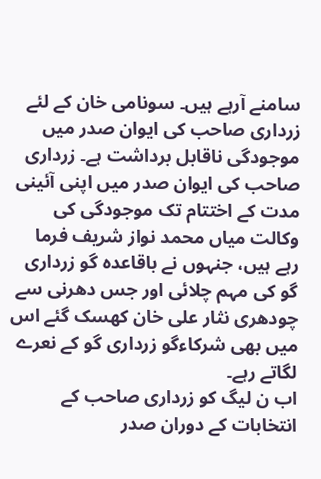سامنے آرہے ہیں۔ سونامی خان کے لئے زرداری صاحب کی ایوان صدر میں موجودگی ناقابل برداشت ہے۔ زرداری صاحب کی ایوان صدر میں اپنی آئینی مدت کے اختتام تک موجودگی کی وکالت میاں محمد نواز شریف فرما رہے ہیں، جنہوں نے باقاعدہ گو زرداری گو کی مہم چلائی اور جس دھرنی سے چودھری نثار علی خان کھسک گئے اس میں بھی شرکاءگو زرداری گو کے نعرے لگاتے رہے۔
اب ن لیگ کو زرداری صاحب کے انتخابات کے دوران صدر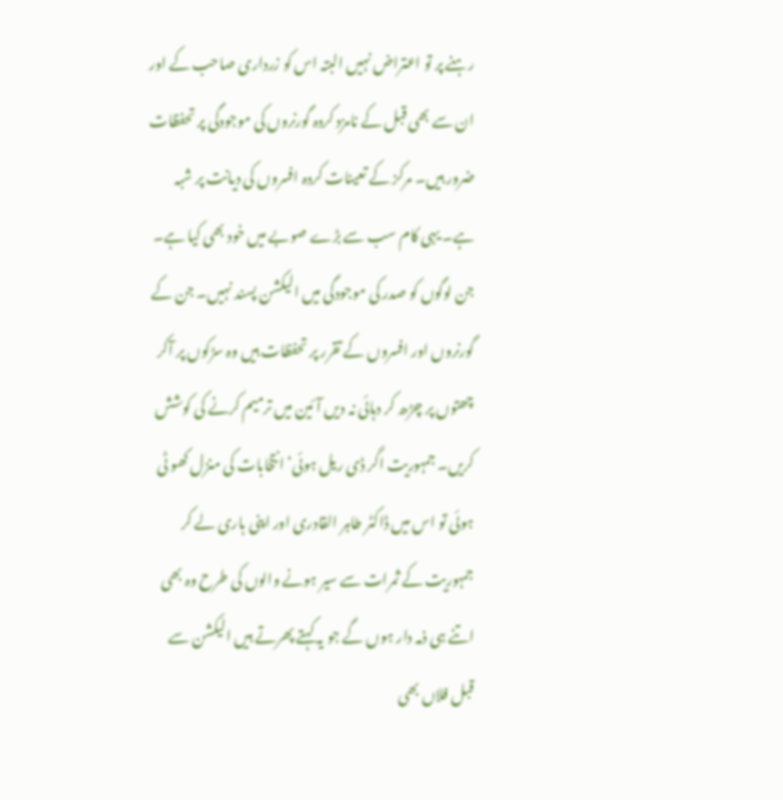رہنے پر تو اعتراض نہیں البتہ اس کو زرداری صاحب کے اور ان سے بھی قبل کے نامزد کردہ گورنروں کی موجودگی پر تحفظات ضرور ہیں۔ مرکز کے تعینات کردہ افسروں کی دیانت پر شبہ ہے۔ یہی کام سب سے بڑے صوبے میں خود بھی کیا ہے۔ جن لوگوں کو صدر کی موجودگی میں الیکشن پسند نہیں۔ جن کے گورنروں اور افسروں کے تقرر پر تحفظات ہیں وہ سڑکوں پر آکر چھتوں پر چڑھ کر دہائی نہ دیں آئین میں ترمیم کرنے کی کوشش کریں۔ جمہوریت اگر ڈی ریل ہوئی‘ انتخابات کی منزل کھو ٹی ہوئی تو اس میں ڈاکٹر طاہر القادری اور اپنی باری لے کر جمہوریت کے ثمرات سے سیر ہونے والوں کی طرح وہ بھی اتنے ہی ذمہ دار ہوں گے جو یہ کہتے پھرتے ہیں الیکشن سے قبل فلاں بھی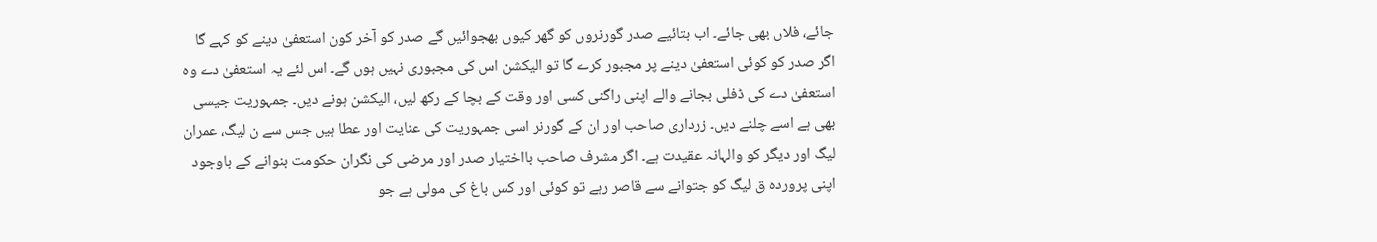جائے، فلاں بھی جائے۔ اب بتائیے صدر گورنروں کو گھر کیوں بھجوائیں گے صدر کو آخر کون استعفیٰ دینے کو کہے گا اگر صدر کو کوئی استعفیٰ دینے پر مجبور کرے گا تو الیکشن اس کی مجبوری نہیں ہوں گے۔ اس لئے یہ استعفیٰ دے وہ استعفیٰ دے کی ڈفلی بجانے والے اپنی راگنی کسی اور وقت کے بچا کے رکھ لیں، الیکشن ہونے دیں۔ جمہوریت جیسی بھی ہے اسے چلنے دیں۔ زرداری صاحب اور ان کے گورنر اسی جمہوریت کی عنایت اور عطا ہیں جس سے ن لیگ، عمران لیگ اور دیگر کو والہانہ عقیدت ہے۔ اگر مشرف صاحب بااختیار صدر اور مرضی کی نگران حکومت بنوانے کے باوجود اپنی پروردہ ق لیگ کو جتوانے سے قاصر رہے تو کوئی اور کس باغ کی مولی ہے جو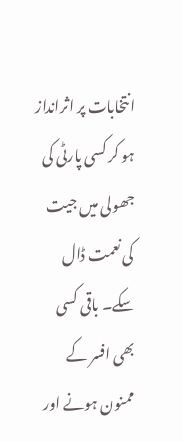انتخابات پر اثرانداز ہو کر کسی پارٹی کی جھولی میں جیت کی نعمت ڈال سکے۔ باقی کسی بھی افسر کے ممنون ہونے اور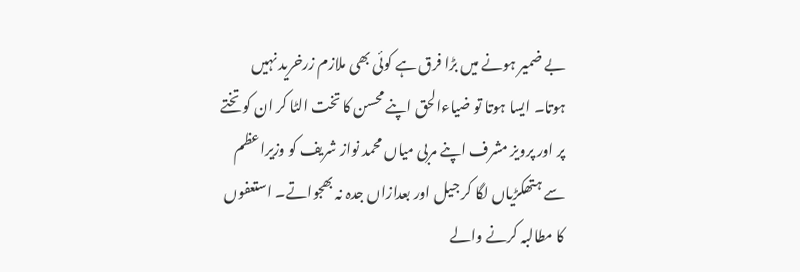بے ضمیر ہونے میں بڑا فرق ہے کوئی بھی ملازم زرخرید نہیں ہوتا۔ ایسا ہوتا تو ضیاءالحق اپنے محسن کا تخت الٹا کر ان کو تختے پر اور پرویز مشرف اپنے مربی میاں محمد نواز شریف کو وزیراعظم سے ہتھکڑیاں لگا کر جیل اور بعدازاں جدہ نہ بھجواتے۔ استعفوں کا مطالبہ کرنے والے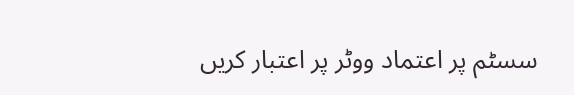سسٹم پر اعتماد ووٹر پر اعتبار کریں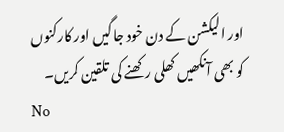اور الیکشن کے دن خود جاگیں اور کارکنوں کو بھی آنکھیں کھلی رکھنے کی تلقین کریں۔
No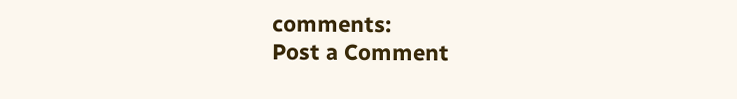comments:
Post a Comment